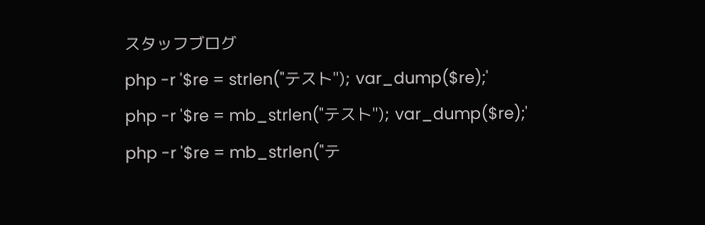スタッフブログ
php -r '$re = strlen("テスト"); var_dump($re);'
php -r '$re = mb_strlen("テスト"); var_dump($re);'
php -r '$re = mb_strlen("テ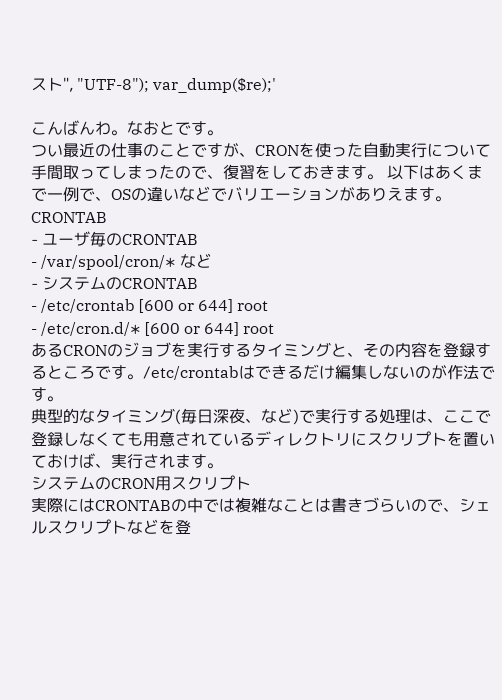スト", "UTF-8"); var_dump($re);'

こんばんわ。なおとです。
つい最近の仕事のことですが、CRONを使った自動実行について手間取ってしまったので、復習をしておきます。 以下はあくまで一例で、OSの違いなどでバリエーションがありえます。
CRONTAB
- ユーザ毎のCRONTAB
- /var/spool/cron/∗ など
- システムのCRONTAB
- /etc/crontab [600 or 644] root
- /etc/cron.d/∗ [600 or 644] root
あるCRONのジョブを実行するタイミングと、その内容を登録するところです。/etc/crontabはできるだけ編集しないのが作法です。
典型的なタイミング(毎日深夜、など)で実行する処理は、ここで登録しなくても用意されているディレクトリにスクリプトを置いておけば、実行されます。
システムのCRON用スクリプト
実際にはCRONTABの中では複雑なことは書きづらいので、シェルスクリプトなどを登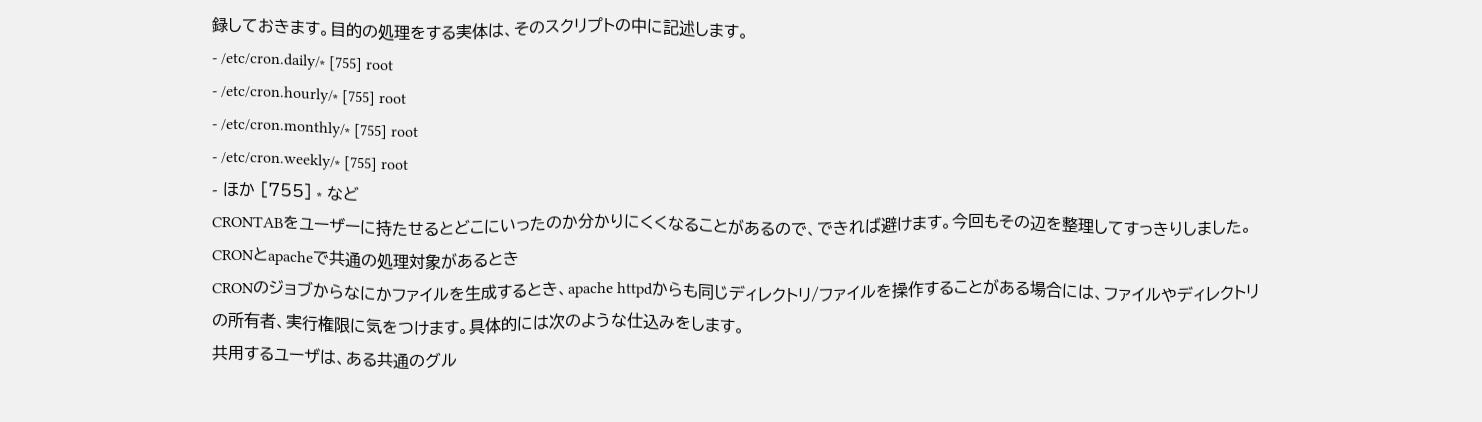録しておきます。目的の処理をする実体は、そのスクリプトの中に記述します。
- /etc/cron.daily/∗ [755] root
- /etc/cron.hourly/∗ [755] root
- /etc/cron.monthly/∗ [755] root
- /etc/cron.weekly/∗ [755] root
- ほか [755] ∗ など
CRONTABをユーザーに持たせるとどこにいったのか分かりにくくなることがあるので、できれば避けます。今回もその辺を整理してすっきりしました。
CRONとapacheで共通の処理対象があるとき
CRONのジョブからなにかファイルを生成するとき、apache httpdからも同じディレクトリ/ファイルを操作することがある場合には、ファイルやディレクトリの所有者、実行権限に気をつけます。具体的には次のような仕込みをします。
共用するユーザは、ある共通のグル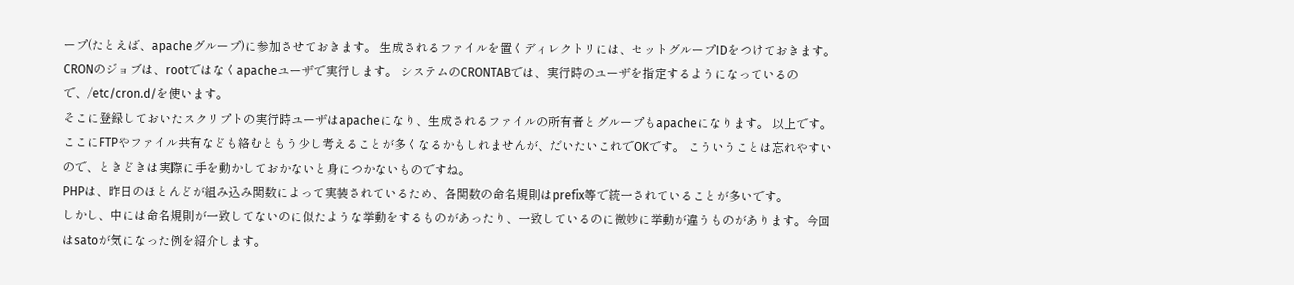ープ(たとえば、apacheグループ)に参加させておきます。 生成されるファイルを置くディレクトリには、セットグループIDをつけておきます。
CRONのジョブは、rootではなくapacheユーザで実行します。 システムのCRONTABでは、実行時のユーザを指定するようになっているので、/etc/cron.d/を使います。
そこに登録しておいたスクリプトの実行時ユーザはapacheになり、生成されるファイルの所有者とグループもapacheになります。 以上です。
ここにFTPやファイル共有なども絡むともう少し考えることが多くなるかもしれませんが、だいたいこれでOKです。 こういうことは忘れやすいので、ときどきは実際に手を動かしておかないと身につかないものですね。
PHPは、昨日のほとんどが組み込み関数によって実装されているため、各関数の命名規則はprefix等で統一されていることが多いです。
しかし、中には命名規則が一致してないのに似たような挙動をするものがあったり、一致しているのに微妙に挙動が違うものがあります。今回はsatoが気になった例を紹介します。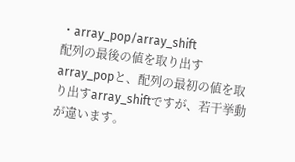・array_pop/array_shift
配列の最後の値を取り出すarray_popと、配列の最初の値を取り出すarray_shiftですが、若干挙動が違います。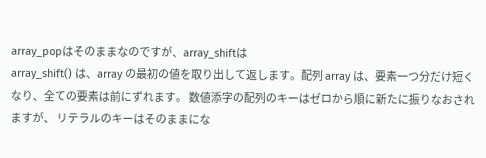array_popはそのままなのですが、array_shiftは
array_shift() は、array の最初の値を取り出して返します。配列 array は、要素一つ分だけ短くなり、全ての要素は前にずれます。 数値添字の配列のキーはゼロから順に新たに振りなおされますが、 リテラルのキーはそのままにな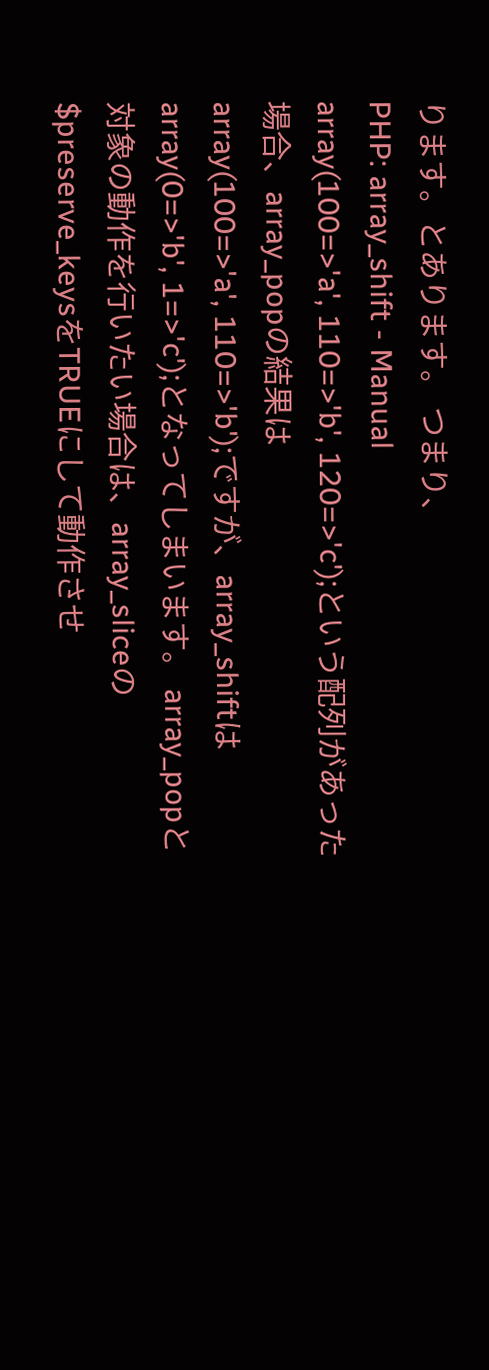ります。とあります。 つまり、
PHP: array_shift - Manual
array(100=>'a', 110=>'b', 120=>'c');という配列があった場合、array_popの結果は
array(100=>'a', 110=>'b');ですが、array_shiftは
array(0=>'b', 1=>'c');となってしまいます。 array_popと対象の動作を行いたい場合は、array_sliceの$preserve_keysをTRUEにして動作させ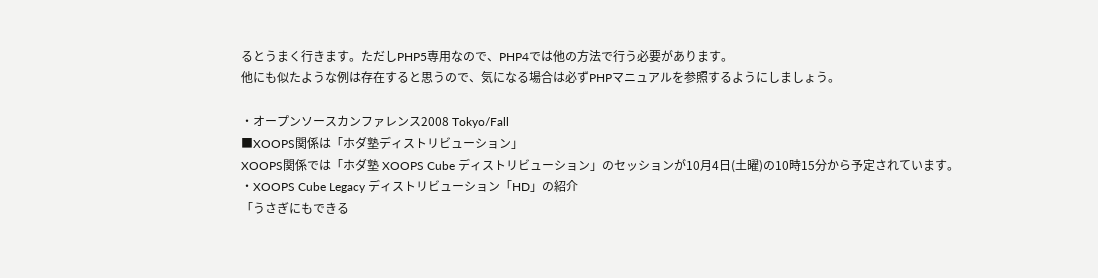るとうまく行きます。ただしPHP5専用なので、PHP4では他の方法で行う必要があります。
他にも似たような例は存在すると思うので、気になる場合は必ずPHPマニュアルを参照するようにしましょう。

・オープンソースカンファレンス2008 Tokyo/Fall
■XOOPS関係は「ホダ塾ディストリビューション」
XOOPS関係では「ホダ塾 XOOPS Cube ディストリビューション」のセッションが10月4日(土曜)の10時15分から予定されています。
・XOOPS Cube Legacy ディストリビューション「HD」の紹介
「うさぎにもできる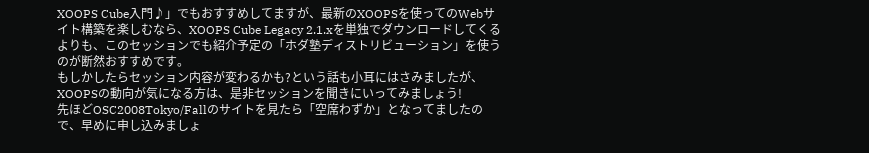XOOPS Cube入門♪」でもおすすめしてますが、最新のXOOPSを使ってのWebサイト構築を楽しむなら、XOOPS Cube Legacy 2.1.xを単独でダウンロードしてくるよりも、このセッションでも紹介予定の「ホダ塾ディストリビューション」を使うのが断然おすすめです。
もしかしたらセッション内容が変わるかも?という話も小耳にはさみましたが、XOOPSの動向が気になる方は、是非セッションを聞きにいってみましょう!
先ほどOSC2008Tokyo/Fallのサイトを見たら「空席わずか」となってましたので、早めに申し込みましょ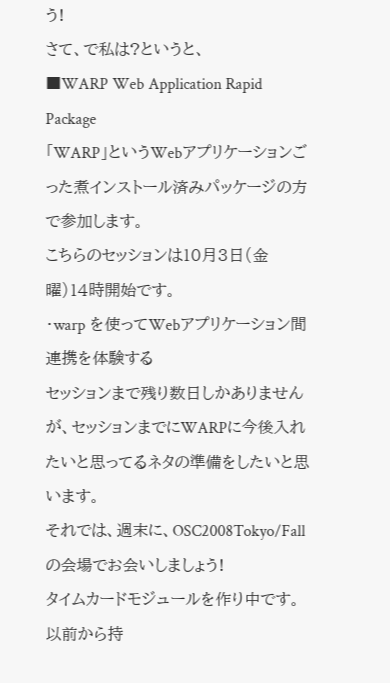う!
さて、で私は?というと、
■WARP Web Application Rapid Package
「WARP」というWebアプリケーションごった煮インストール済みパッケージの方で参加します。
こちらのセッションは10月3日(金曜)14時開始です。
・warp を使ってWebアプリケーション間連携を体験する
セッションまで残り数日しかありませんが、セッションまでにWARPに今後入れたいと思ってるネタの準備をしたいと思います。
それでは、週末に、OSC2008Tokyo/Fallの会場でお会いしましょう!
タイムカードモジュールを作り中です。
以前から持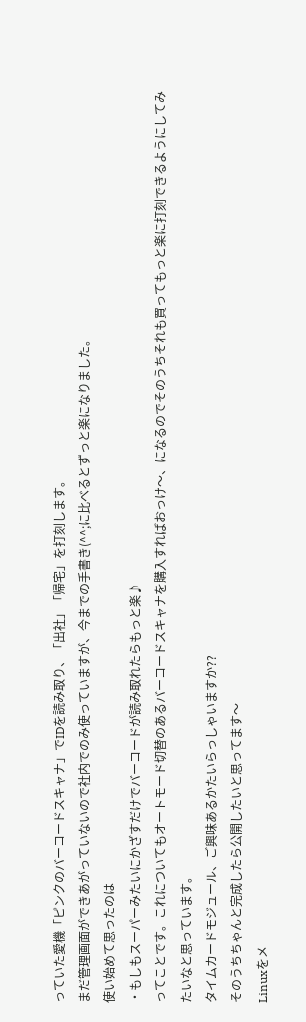っていた愛機「ピンクのバーコードスキャナ」でIDを読み取り、「出社」「帰宅」を打刻します。
まだ管理画面ができあがっていないので社内でのみ使っていますが、今までの手書き(^^;に比べるとずっと楽になりました。
使い始めて思ったのは
・もしもスーパーみたいにかざすだけでバーコードが読み取れたらもっと楽♪
ってことです。これについてもオートモード切替のあるバーコードスキャナを購入すればおっけ〜、になるのでそのうちそれも買ってもっと楽に打刻できるようにしてみたいなと思っています。
タイムカードモジュール、ご興味あるかたいらっしゃいますか??
そのうちちゃんと完成したら公開したいと思ってます〜
Linuxをメ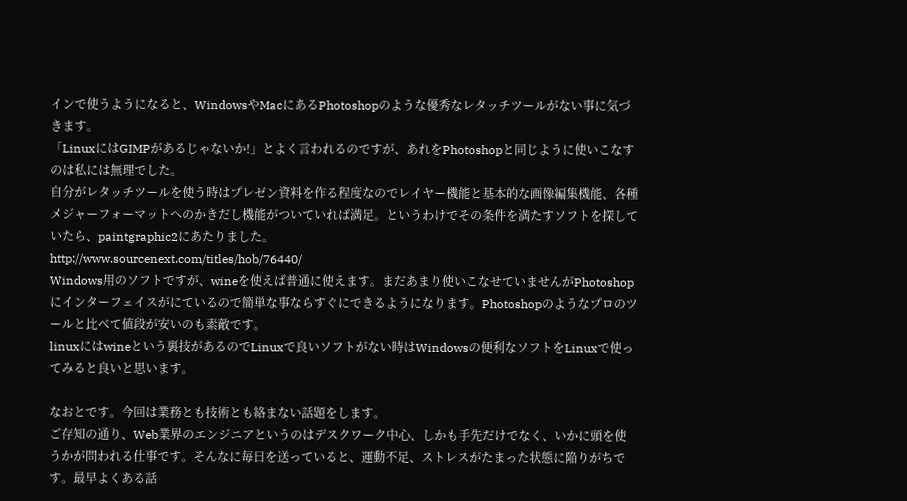インで使うようになると、WindowsやMacにあるPhotoshopのような優秀なレタッチツールがない事に気づきます。
「LinuxにはGIMPがあるじゃないか!」とよく言われるのですが、あれをPhotoshopと同じように使いこなすのは私には無理でした。
自分がレタッチツールを使う時はプレゼン資料を作る程度なのでレイヤー機能と基本的な画像編集機能、各種メジャーフォーマットへのかきだし機能がついていれば満足。というわけでその条件を満たすソフトを探していたら、paintgraphic2にあたりました。
http://www.sourcenext.com/titles/hob/76440/
Windows用のソフトですが、wineを使えば普通に使えます。まだあまり使いこなせていませんがPhotoshopにインターフェイスがにているので簡単な事ならすぐにできるようになります。Photoshopのようなプロのツールと比べて値段が安いのも素敵です。
linuxにはwineという裏技があるのでLinuxで良いソフトがない時はWindowsの便利なソフトをLinuxで使ってみると良いと思います。

なおとです。今回は業務とも技術とも絡まない話題をします。
ご存知の通り、Web業界のエンジニアというのはデスクワーク中心、しかも手先だけでなく、いかに頭を使うかが問われる仕事です。そんなに毎日を送っていると、運動不足、ストレスがたまった状態に陥りがちです。最早よくある話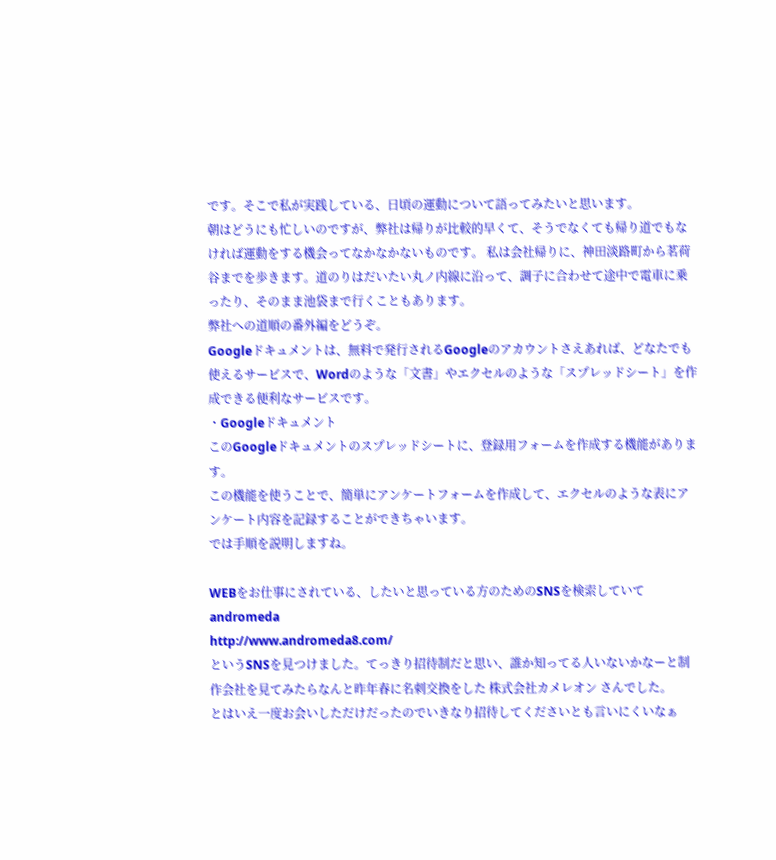です。そこで私が実践している、日頃の運動について語ってみたいと思います。
朝はどうにも忙しいのですが、弊社は帰りが比較的早くて、そうでなくても帰り道でもなければ運動をする機会ってなかなかないものです。 私は会社帰りに、神田淡路町から茗荷谷までを歩きます。道のりはだいたい丸ノ内線に沿って、調子に合わせて途中で電車に乗ったり、そのまま池袋まで行くこともあります。
弊社への道順の番外編をどうぞ。
Googleドキュメントは、無料で発行されるGoogleのアカウントさえあれば、どなたでも使えるサービスで、Wordのような「文書」やエクセルのような「スプレッドシート」を作成できる便利なサービスです。
・Googleドキュメント
このGoogleドキュメントのスプレッドシートに、登録用フォームを作成する機能があります。
この機能を使うことで、簡単にアンケートフォームを作成して、エクセルのような表にアンケート内容を記録することができちゃいます。
では手順を説明しますね。

WEBをお仕事にされている、したいと思っている方のためのSNSを検索していて
andromeda
http://www.andromeda8.com/
というSNSを見つけました。てっきり招待制だと思い、誰か知ってる人いないかなーと制作会社を見てみたらなんと昨年春に名刺交換をした 株式会社カメレオン さんでした。
とはいえ一度お会いしただけだったのでいきなり招待してくださいとも言いにくいなぁ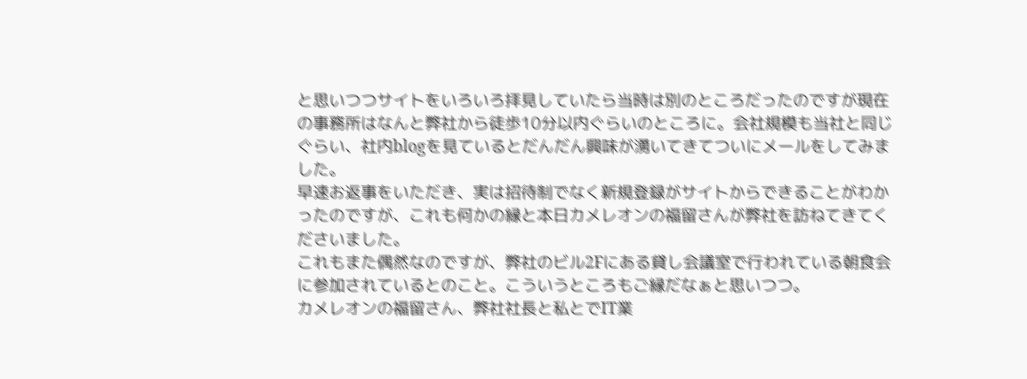と思いつつサイトをいろいろ拝見していたら当時は別のところだったのですが現在の事務所はなんと弊社から徒歩10分以内ぐらいのところに。会社規模も当社と同じぐらい、社内blogを見ているとだんだん興味が湧いてきてついにメールをしてみました。
早速お返事をいただき、実は招待制でなく新規登録がサイトからできることがわかったのですが、これも何かの縁と本日カメレオンの福留さんが弊社を訪ねてきてくださいました。
これもまた偶然なのですが、弊社のビル2Fにある貸し会議室で行われている朝食会に参加されているとのこと。こういうところもご縁だなぁと思いつつ。
カメレオンの福留さん、弊社社長と私とでIT業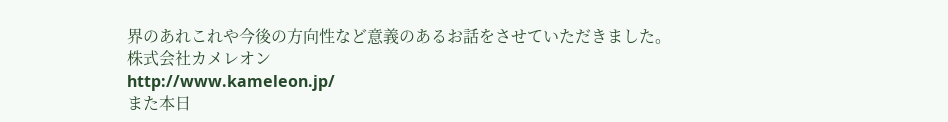界のあれこれや今後の方向性など意義のあるお話をさせていただきました。
株式会社カメレオン
http://www.kameleon.jp/
また本日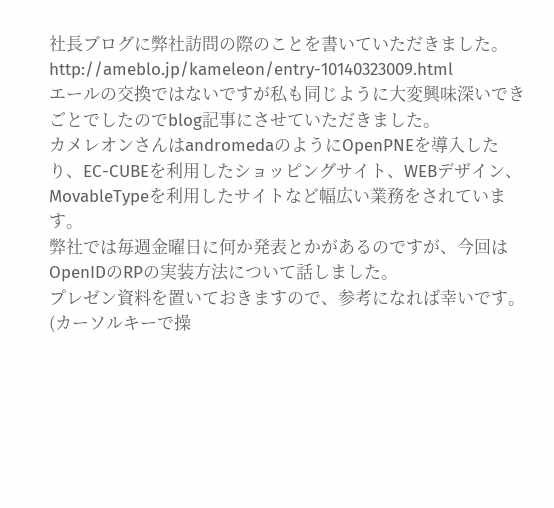社長ブログに弊社訪問の際のことを書いていただきました。
http://ameblo.jp/kameleon/entry-10140323009.html
エールの交換ではないですが私も同じように大変興味深いできごとでしたのでblog記事にさせていただきました。
カメレオンさんはandromedaのようにOpenPNEを導入したり、EC-CUBEを利用したショッピングサイト、WEBデザイン、MovableTypeを利用したサイトなど幅広い業務をされています。
弊社では毎週金曜日に何か発表とかがあるのですが、今回はOpenIDのRPの実装方法について話しました。
プレゼン資料を置いておきますので、参考になれば幸いです。(カーソルキーで操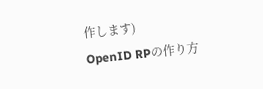作します)
OpenID RPの作り方